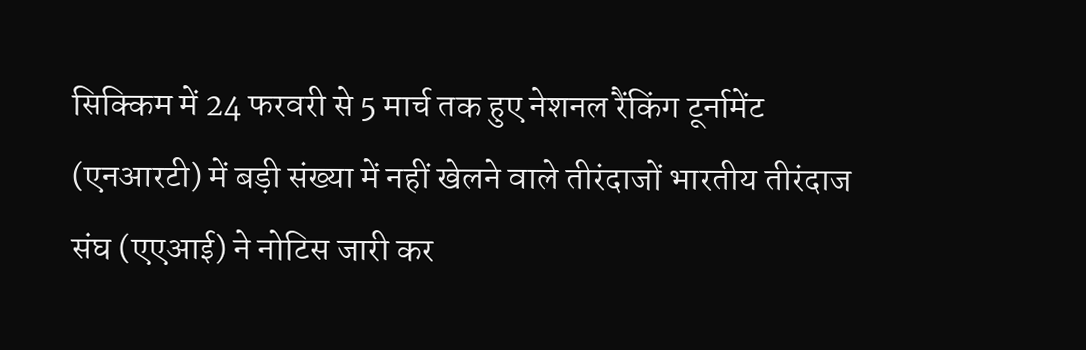सिक्किम में 24 फरवरी से 5 मार्च तक हुए नेशनल रैंकिंग टूर्नामेंट (एनआरटी) में बड़ी संख्या में नहीं खेलने वाले तीरंदाजों भारतीय तीरंदाज संघ (एएआई) ने नोटिस जारी कर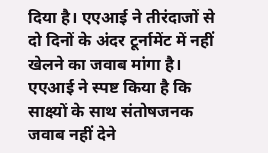दिया है। एएआई ने तीरंदाजों से दो दिनों के अंदर टूर्नामेंट में नहीं खेलने का जवाब मांगा है। एएआई ने स्पष्ट किया है कि साक्ष्यों के साथ संतोषजनक जवाब नहीं देने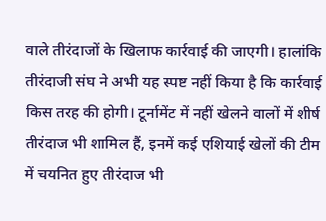वाले तीरंदाजों के खिलाफ कार्रवाई की जाएगी। हालांकि तीरंदाजी संघ ने अभी यह स्पष्ट नहीं किया है कि कार्रवाई किस तरह की होगी। टूर्नामेंट में नहीं खेलने वालों में शीर्ष तीरंदाज भी शामिल हैं, इनमें कई एशियाई खेलों की टीम में चयनित हुए तीरंदाज भी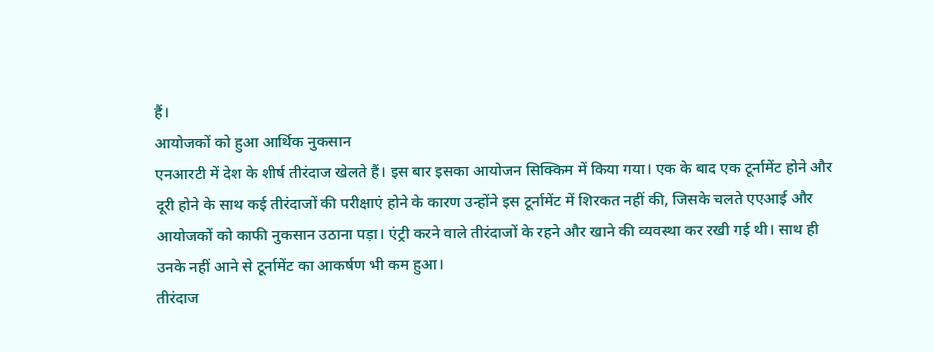हैं।
आयोजकों को हुआ आर्थिक नुकसान
एनआरटी में देश के शीर्ष तीरंदाज खेलते हैं। इस बार इसका आयोजन सिक्किम में किया गया। एक के बाद एक टूर्नामेंट होने और दूरी होने के साथ कई तीरंदाजों की परीक्षाएं होने के कारण उन्होंने इस टूर्नामेंट में शिरकत नहीं की, जिसके चलते एएआई और आयोजकों को काफी नुकसान उठाना पड़ा। एंट्री करने वाले तीरंदाजों के रहने और खाने की व्यवस्था कर रखी गई थी। साथ ही उनके नहीं आने से टूर्नामेंट का आकर्षण भी कम हुआ।
तीरंदाज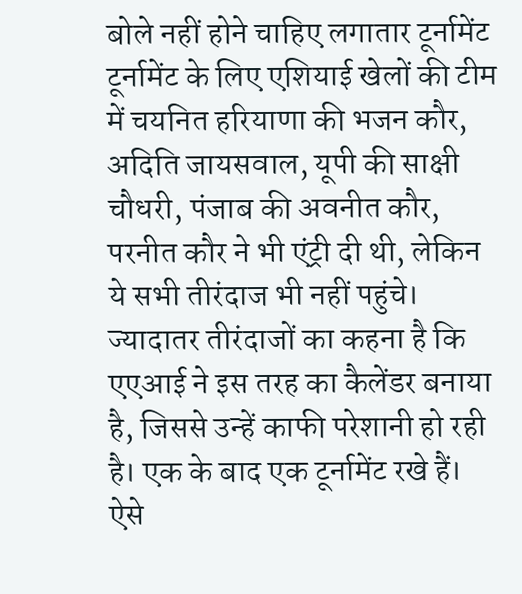बोले नहीं होने चाहिए लगातार टूर्नामेंट
टूर्नामेंट के लिए एशियाई खेलों की टीम में चयनित हरियाणा की भजन कौर, अदिति जायसवाल, यूपी की साक्षी चौधरी, पंजाब की अवनीत कौर, परनीत कौर ने भी एंट्री दी थी, लेकिन ये सभी तीरंदाज भी नहीं पहुंचे। ज्यादातर तीरंदाजों का कहना है कि एएआई ने इस तरह का कैलेंडर बनाया है, जिससे उन्हें काफी परेशानी हो रही है। एक के बाद एक टूर्नामेंट रखे हैं। ऐसे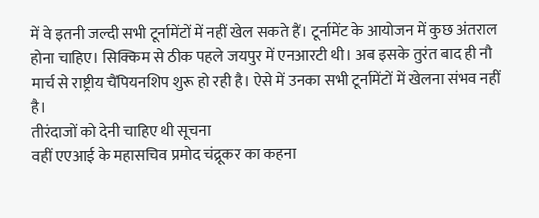में वे इतनी जल्दी सभी टूर्नामेंटों में नहीं खेल सकते हैं। टूर्नामेंट के आयोजन में कुछ अंतराल होना चाहिए। सिक्किम से ठीक पहले जयपुर में एनआरटी थी। अब इसके तुरंत बाद ही नौ मार्च से राष्ट्रीय चैंपियनशिप शुरू हो रही है। ऐसे में उनका सभी टूर्नामेंटों में खेलना संभव नहीं है।
तीरंदाजों को देनी चाहिए थी सूचना
वहीं एएआई के महासचिव प्रमोद चंद्रूकर का कहना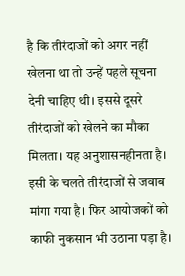है कि तीरंदाजों को अगर नहीं खेलना था तो उन्हें पहले सूचना देनी चाहिए थी। इससे दूसरे तीरंदाजों को खेलने का मौका मिलता। यह अनुशासनहीनता है। इसी के चलते तीरंदाजों से जवाब मांगा गया है। फिर आयोजकों को काफी नुकसान भी उठाना पड़ा है।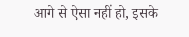आगे से ऐसा नहीं हो, इसके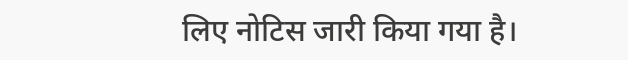लिए नोटिस जारी किया गया है।